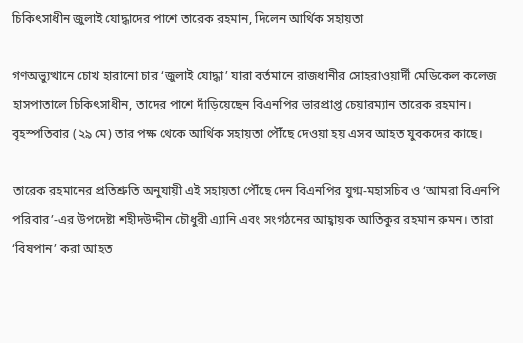চিকিৎসাধীন জুলাই যোদ্ধাদের পাশে তারেক রহমান, দিলেন আর্থিক সহায়তা

গণঅভ্যুত্থানে চোখ হারানো চার ‘জুলাই যোদ্ধা’ যারা বর্তমানে রাজধানীর সোহরাওয়ার্দী মেডিকেল কলেজ হাসপাতালে চিকিৎসাধীন, তাদের পাশে দাঁড়িয়েছেন বিএনপির ভারপ্রাপ্ত চেয়ারম্যান তারেক রহমান। বৃহস্পতিবার (২৯ মে) তার পক্ষ থেকে আর্থিক সহায়তা পৌঁছে দেওয়া হয় এসব আহত যুবকদের কাছে।

তারেক রহমানের প্রতিশ্রুতি অনুযায়ী এই সহায়তা পৌঁছে দেন বিএনপির যুগ্ম-মহাসচিব ও ‘আমরা বিএনপি পরিবার’-এর উপদেষ্টা শহীদউদ্দীন চৌধুরী এ্যানি এবং সংগঠনের আহ্বায়ক আতিকুর রহমান রুমন। তারা ‘বিষপান’ করা আহত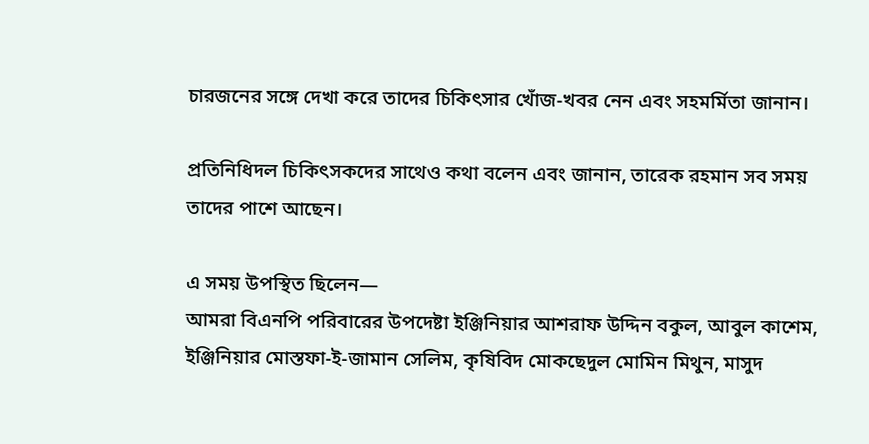চারজনের সঙ্গে দেখা করে তাদের চিকিৎসার খোঁজ-খবর নেন এবং সহমর্মিতা জানান।

প্রতিনিধিদল চিকিৎসকদের সাথেও কথা বলেন এবং জানান, তারেক রহমান সব সময় তাদের পাশে আছেন।

এ সময় উপস্থিত ছিলেন—
আমরা বিএনপি পরিবারের উপদেষ্টা ইঞ্জিনিয়ার আশরাফ উদ্দিন বকুল, আবুল কাশেম, ইঞ্জিনিয়ার মোস্তফা-ই-জামান সেলিম, কৃষিবিদ মোকছেদুল মোমিন মিথুন, মাসুদ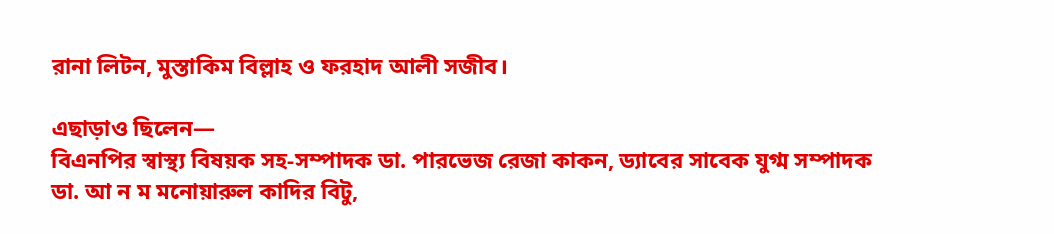রানা লিটন, মুস্তাকিম বিল্লাহ ও ফরহাদ আলী সজীব।

এছাড়াও ছিলেন—
বিএনপির স্বাস্থ্য বিষয়ক সহ-সম্পাদক ডা. পারভেজ রেজা কাকন, ড্যাবের সাবেক যুগ্ম সম্পাদক ডা. আ ন ম মনোয়ারুল কাদির বিটু,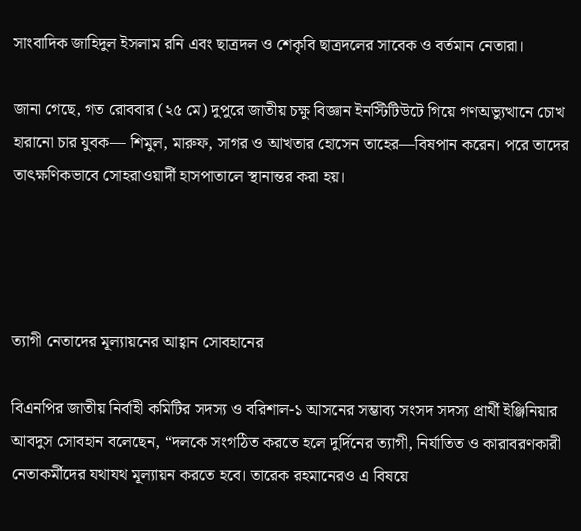সাংবাদিক জাহিদুল ইসলাম রনি এবং ছাত্রদল ও শেকৃবি ছাত্রদলের সাবেক ও বর্তমান নেতারা।

জানা গেছে, গত রোববার (২৫ মে) দুপুরে জাতীয় চক্ষু বিজ্ঞান ইনস্টিটিউটে গিয়ে গণঅভ্যুত্থানে চোখ হারানো চার যুবক— শিমুল, মারুফ, সাগর ও আখতার হোসেন তাহের—বিষপান করেন। পরে তাদের তাৎক্ষণিকভাবে সোহরাওয়ার্দী হাসপাতালে স্থানান্তর করা হয়।




ত্যাগী নেতাদের মূল্যায়নের আহ্বান সোবহানের

বিএনপির জাতীয় নির্বাহী কমিটির সদস্য ও বরিশাল-১ আসনের সম্ভাব্য সংসদ সদস্য প্রার্থী ইঞ্জিনিয়ার আবদুস সোবহান বলেছেন, “দলকে সংগঠিত করতে হলে দুর্দিনের ত্যাগী, নির্যাতিত ও কারাবরণকারী নেতাকর্মীদের যথাযথ মূল্যায়ন করতে হবে। তারেক রহমানেরও এ বিষয়ে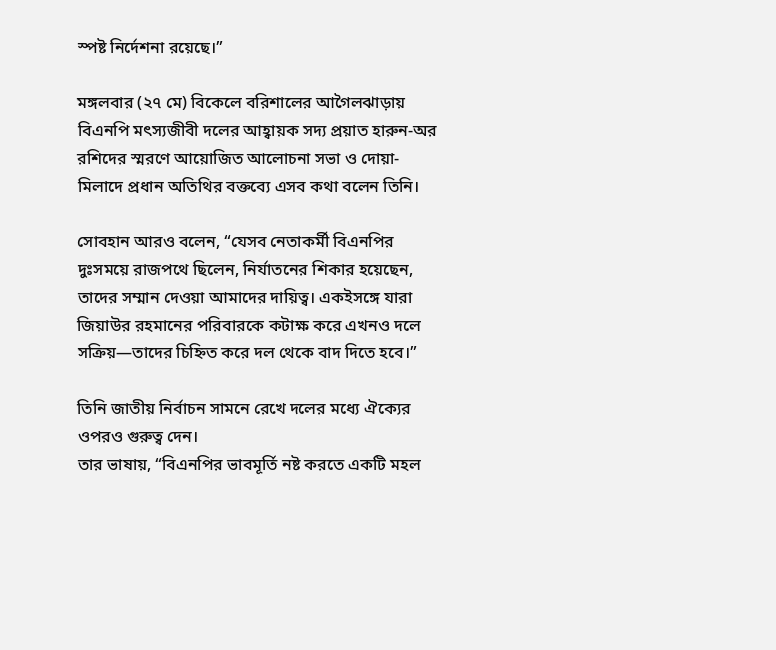স্পষ্ট নির্দেশনা রয়েছে।”

মঙ্গলবার (২৭ মে) বিকেলে বরিশালের আগৈলঝাড়ায় বিএনপি মৎস্যজীবী দলের আহ্বায়ক সদ্য প্রয়াত হারুন-অর রশিদের স্মরণে আয়োজিত আলোচনা সভা ও দোয়া-মিলাদে প্রধান অতিথির বক্তব্যে এসব কথা বলেন তিনি।

সোবহান আরও বলেন, “যেসব নেতাকর্মী বিএনপির দুঃসময়ে রাজপথে ছিলেন, নির্যাতনের শিকার হয়েছেন, তাদের সম্মান দেওয়া আমাদের দায়িত্ব। একইসঙ্গে যারা জিয়াউর রহমানের পরিবারকে কটাক্ষ করে এখনও দলে সক্রিয়—তাদের চিহ্নিত করে দল থেকে বাদ দিতে হবে।”

তিনি জাতীয় নির্বাচন সামনে রেখে দলের মধ্যে ঐক্যের ওপরও গুরুত্ব দেন।
তার ভাষায়, “বিএনপির ভাবমূর্তি নষ্ট করতে একটি মহল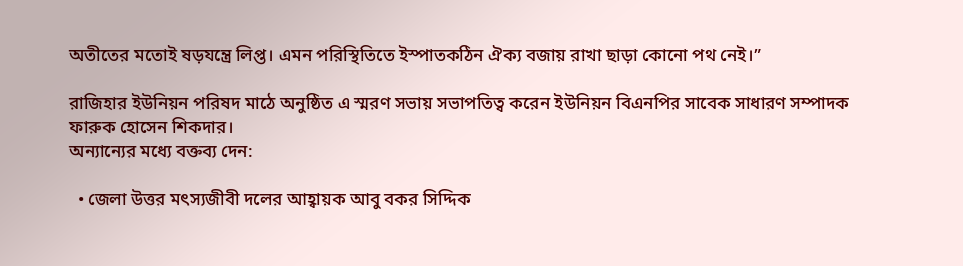অতীতের মতোই ষড়যন্ত্রে লিপ্ত। এমন পরিস্থিতিতে ইস্পাতকঠিন ঐক্য বজায় রাখা ছাড়া কোনো পথ নেই।”

রাজিহার ইউনিয়ন পরিষদ মাঠে অনুষ্ঠিত এ স্মরণ সভায় সভাপতিত্ব করেন ইউনিয়ন বিএনপির সাবেক সাধারণ সম্পাদক ফারুক হোসেন শিকদার।
অন্যান্যের মধ্যে বক্তব্য দেন:

  • জেলা উত্তর মৎস্যজীবী দলের আহ্বায়ক আবু বকর সিদ্দিক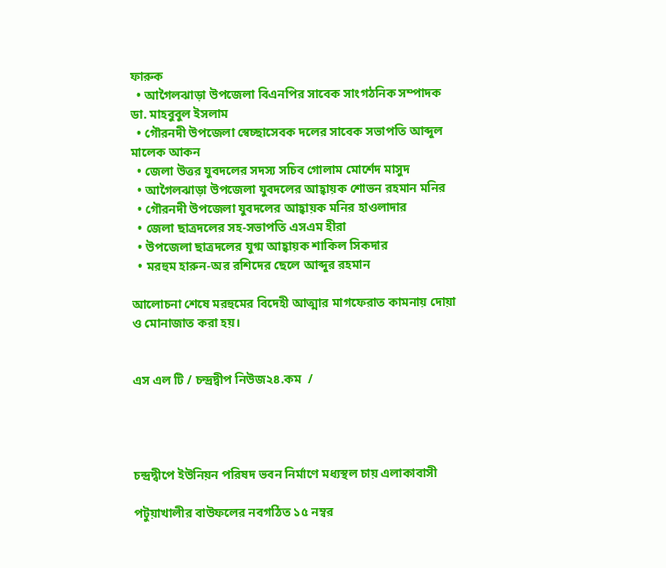ফারুক
  • আগৈলঝাড়া উপজেলা বিএনপির সাবেক সাংগঠনিক সম্পাদক ডা. মাহবুবুল ইসলাম
  • গৌরনদী উপজেলা স্বেচ্ছাসেবক দলের সাবেক সভাপতি আব্দুল মালেক আকন
  • জেলা উত্তর যুবদলের সদস্য সচিব গোলাম মোর্শেদ মাসুদ
  • আগৈলঝাড়া উপজেলা যুবদলের আহ্বায়ক শোভন রহমান মনির
  • গৌরনদী উপজেলা যুবদলের আহ্বায়ক মনির হাওলাদার
  • জেলা ছাত্রদলের সহ-সভাপতি এসএম হীরা
  • উপজেলা ছাত্রদলের যুগ্ম আহ্বায়ক শাকিল সিকদার
  • মরহুম হারুন-অর রশিদের ছেলে আব্দুর রহমান

আলোচনা শেষে মরহুমের বিদেহী আত্মার মাগফেরাত কামনায় দোয়া ও মোনাজাত করা হয়।


এস এল টি / চন্দ্রদ্বীপ নিউজ২৪.কম  /




চন্দ্রদ্বীপে ইউনিয়ন পরিষদ ভবন নির্মাণে মধ্যস্থল চায় এলাকাবাসী

পটুয়াখালীর বাউফলের নবগঠিত ১৫ নম্বর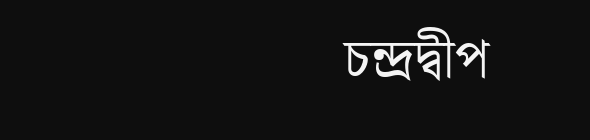চন্দ্রদ্বীপ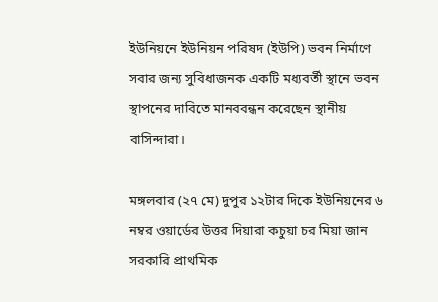ইউনিয়নে ইউনিয়ন পরিষদ (ইউপি) ভবন নির্মাণে সবার জন্য সুবিধাজনক একটি মধ্যবর্তী স্থানে ভবন স্থাপনের দাবিতে মানববন্ধন করেছেন স্থানীয় বাসিন্দারা।

মঙ্গলবার (২৭ মে) দুপুর ১২টার দিকে ইউনিয়নের ৬ নম্বর ওয়ার্ডের উত্তর দিয়ারা কচুয়া চর মিয়া জান সরকারি প্রাথমিক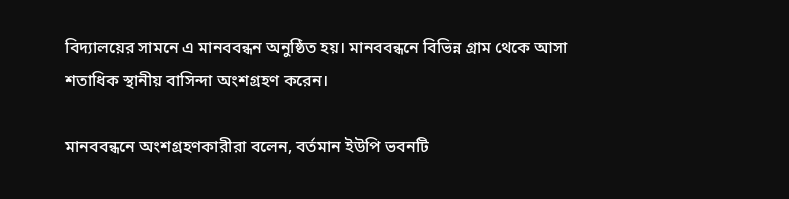বিদ্যালয়ের সামনে এ মানববন্ধন অনুষ্ঠিত হয়। মানববন্ধনে বিভিন্ন গ্রাম থেকে আসা শতাধিক স্থানীয় বাসিন্দা অংশগ্রহণ করেন।

মানববন্ধনে অংশগ্রহণকারীরা বলেন, বর্তমান ইউপি ভবনটি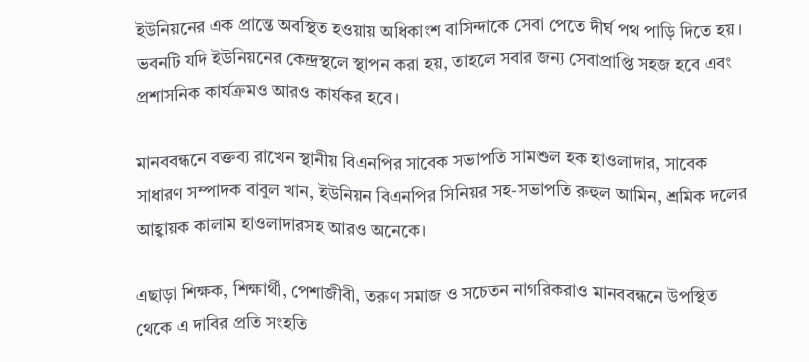ইউনিয়নের এক প্রান্তে অবস্থিত হওয়ায় অধিকাংশ বাসিন্দাকে সেবা পেতে দীর্ঘ পথ পাড়ি দিতে হয়। ভবনটি যদি ইউনিয়নের কেন্দ্রস্থলে স্থাপন করা হয়, তাহলে সবার জন্য সেবাপ্রাপ্তি সহজ হবে এবং প্রশাসনিক কার্যক্রমও আরও কার্যকর হবে।

মানববন্ধনে বক্তব্য রাখেন স্থানীয় বিএনপির সাবেক সভাপতি সামশুল হক হাওলাদার, সাবেক সাধারণ সম্পাদক বাবুল খান, ইউনিয়ন বিএনপির সিনিয়র সহ-সভাপতি রুহুল আমিন, শ্রমিক দলের আহ্বায়ক কালাম হাওলাদারসহ আরও অনেকে।

এছাড়া শিক্ষক, শিক্ষার্থী, পেশাজীবী, তরুণ সমাজ ও সচেতন নাগরিকরাও মানববন্ধনে উপস্থিত থেকে এ দাবির প্রতি সংহতি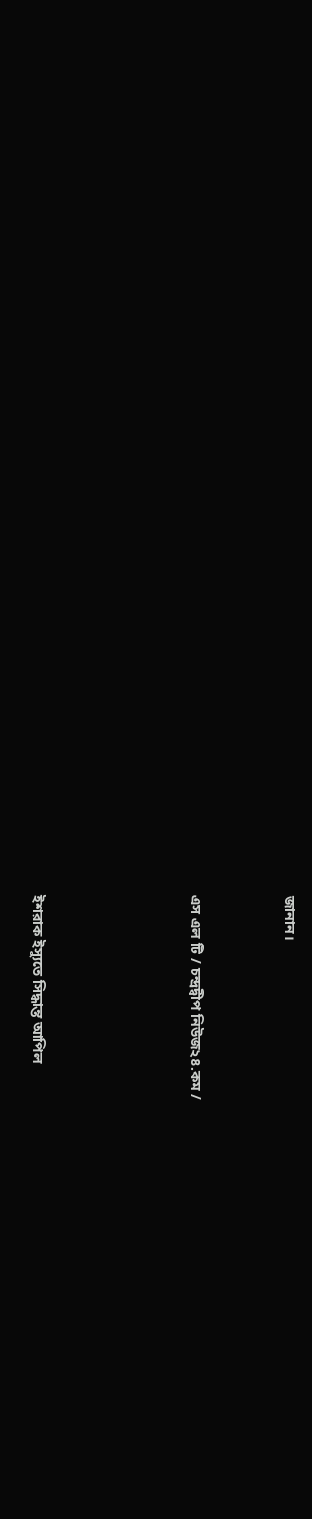জানান।


এস এল টি / চন্দ্রদ্বীপ নিউজ২৪.কম /




ইশরাক ইস্যুতে সিদ্ধান্ত আপিল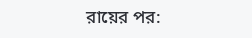রায়ের পর: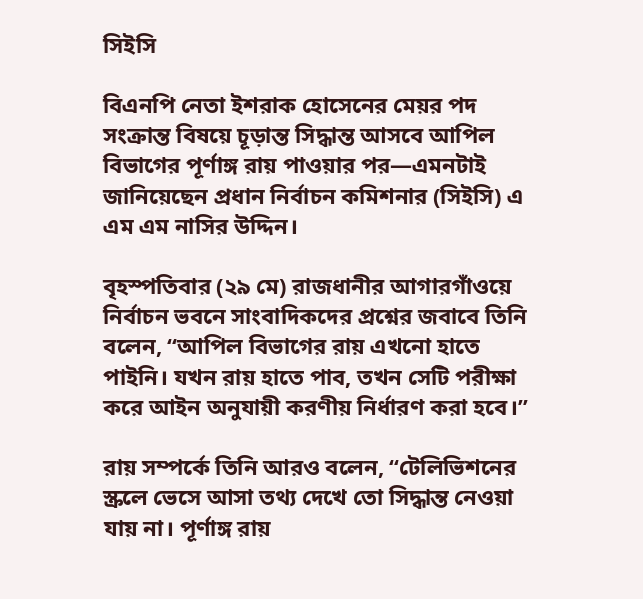সিইসি

বিএনপি নেতা ইশরাক হোসেনের মেয়র পদ সংক্রান্ত বিষয়ে চূড়ান্ত সিদ্ধান্ত আসবে আপিল বিভাগের পূর্ণাঙ্গ রায় পাওয়ার পর—এমনটাই জানিয়েছেন প্রধান নির্বাচন কমিশনার (সিইসি) এ এম এম নাসির উদ্দিন।

বৃহস্পতিবার (২৯ মে) রাজধানীর আগারগাঁওয়ে নির্বাচন ভবনে সাংবাদিকদের প্রশ্নের জবাবে তিনি বলেন, “আপিল বিভাগের রায় এখনো হাতে পাইনি। যখন রায় হাতে পাব, তখন সেটি পরীক্ষা করে আইন অনুযায়ী করণীয় নির্ধারণ করা হবে।”

রায় সম্পর্কে তিনি আরও বলেন, “টেলিভিশনের স্ক্রলে ভেসে আসা তথ্য দেখে তো সিদ্ধান্ত নেওয়া যায় না। পূর্ণাঙ্গ রায়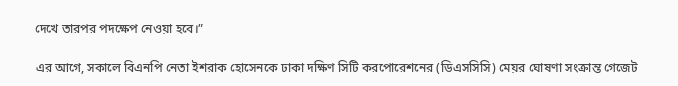দেখে তারপর পদক্ষেপ নেওয়া হবে।”

এর আগে, সকালে বিএনপি নেতা ইশরাক হোসেনকে ঢাকা দক্ষিণ সিটি করপোরেশনের (ডিএসসিসি) মেয়র ঘোষণা সংক্রান্ত গেজেট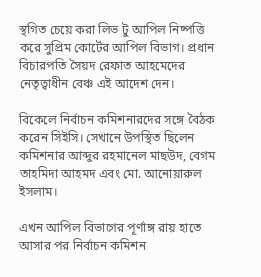স্থগিত চেয়ে করা লিভ টু আপিল নিষ্পত্তি করে সুপ্রিম কোর্টের আপিল বিভাগ। প্রধান বিচারপতি সৈয়দ রেফাত আহমেদের নেতৃত্বাধীন বেঞ্চ এই আদেশ দেন।

বিকেলে নির্বাচন কমিশনারদের সঙ্গে বৈঠক করেন সিইসি। সেখানে উপস্থিত ছিলেন কমিশনার আব্দুর রহমানেল মাছউদ, বেগম তাহমিদা আহমদ এবং মো. আনোয়ারুল ইসলাম।

এখন আপিল বিভাগের পূর্ণাঙ্গ রায় হাতে আসার পর নির্বাচন কমিশন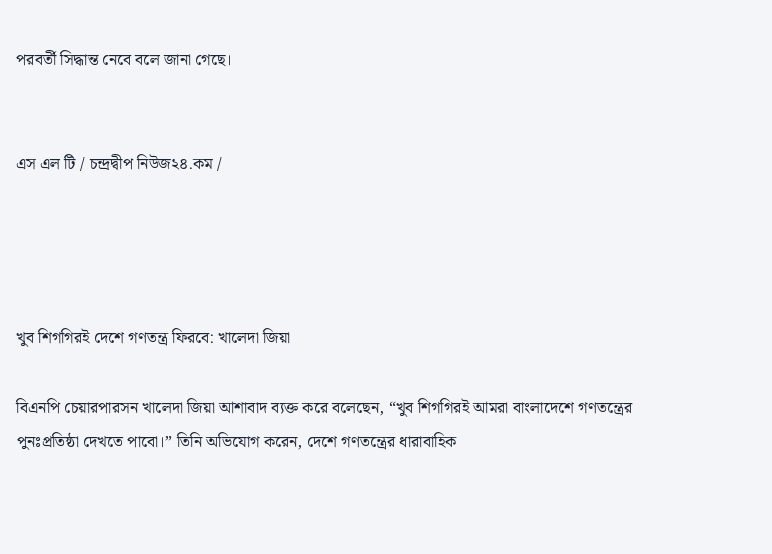পরবর্তী সিদ্ধান্ত নেবে বলে জানা গেছে।


এস এল টি / চন্দ্রদ্বীপ নিউজ২৪.কম /




খুব শিগগিরই দেশে গণতন্ত্র ফিরবে: খালেদা জিয়া

বিএনপি চেয়ারপারসন খালেদা জিয়া আশাবাদ ব্যক্ত করে বলেছেন, “খুব শিগগিরই আমরা বাংলাদেশে গণতন্ত্রের পুনঃপ্রতিষ্ঠা দেখতে পাবো।” তিনি অভিযোগ করেন, দেশে গণতন্ত্রের ধারাবাহিক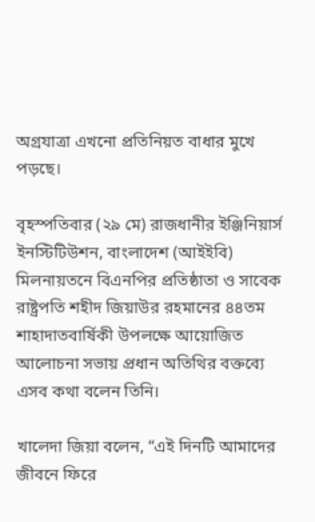অগ্রযাত্রা এখনো প্রতিনিয়ত বাধার মুখে পড়ছে।

বৃহস্পতিবার (২৯ মে) রাজধানীর ইঞ্জিনিয়ার্স ইনস্টিটিউশন, বাংলাদেশ (আইইবি) মিলনায়তনে বিএনপির প্রতিষ্ঠাতা ও সাবেক রাষ্ট্রপতি শহীদ জিয়াউর রহমানের ৪৪তম শাহাদাতবার্ষিকী উপলক্ষে আয়োজিত আলোচনা সভায় প্রধান অতিথির বক্তব্যে এসব কথা বলেন তিনি।

খালেদা জিয়া বলেন, “এই দিনটি আমাদের জীবনে ফিরে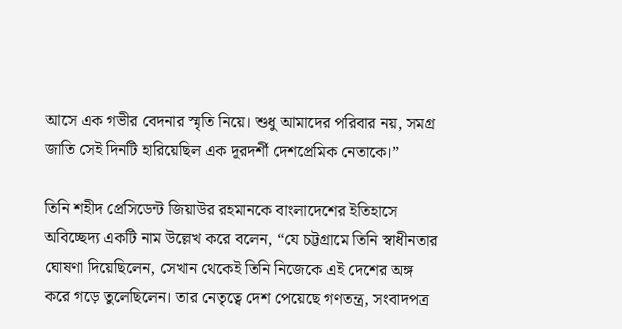আসে এক গভীর বেদনার স্মৃতি নিয়ে। শুধু আমাদের পরিবার নয়, সমগ্র জাতি সেই দিনটি হারিয়েছিল এক দূরদর্শী দেশপ্রেমিক নেতাকে।”

তিনি শহীদ প্রেসিডেন্ট জিয়াউর রহমানকে বাংলাদেশের ইতিহাসে অবিচ্ছেদ্য একটি নাম উল্লেখ করে বলেন, “যে চট্টগ্রামে তিনি স্বাধীনতার ঘোষণা দিয়েছিলেন, সেখান থেকেই তিনি নিজেকে এই দেশের অঙ্গ করে গড়ে তুলেছিলেন। তার নেতৃত্বে দেশ পেয়েছে গণতন্ত্র, সংবাদপত্র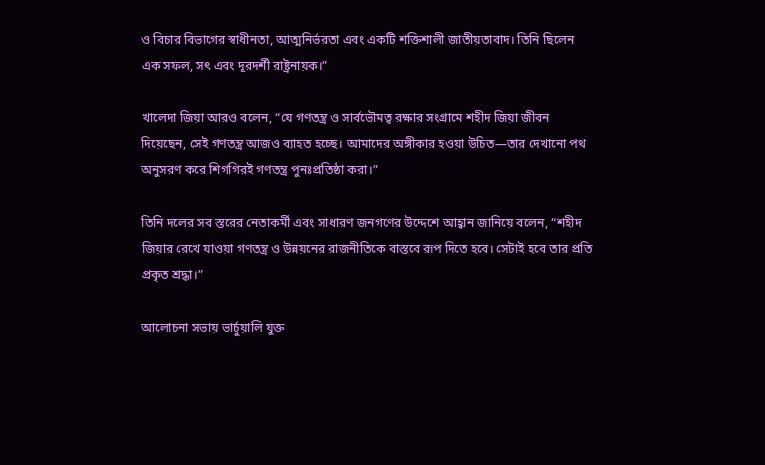ও বিচার বিভাগের স্বাধীনতা, আত্মনির্ভরতা এবং একটি শক্তিশালী জাতীয়তাবাদ। তিনি ছিলেন এক সফল, সৎ এবং দূরদর্শী রাষ্ট্রনায়ক।”

খালেদা জিয়া আরও বলেন, “যে গণতন্ত্র ও সার্বভৌমত্ব রক্ষার সংগ্রামে শহীদ জিয়া জীবন দিয়েছেন, সেই গণতন্ত্র আজও ব্যাহত হচ্ছে। আমাদের অঙ্গীকার হওয়া উচিত—তার দেখানো পথ অনুসরণ করে শিগগিরই গণতন্ত্র পুনঃপ্রতিষ্ঠা করা।”

তিনি দলের সব স্তরের নেতাকর্মী এবং সাধারণ জনগণের উদ্দেশে আহ্বান জানিয়ে বলেন, “শহীদ জিয়ার রেখে যাওয়া গণতন্ত্র ও উন্নয়নের রাজনীতিকে বাস্তবে রূপ দিতে হবে। সেটাই হবে তার প্রতি প্রকৃত শ্রদ্ধা।”

আলোচনা সভায় ভার্চুয়ালি যুক্ত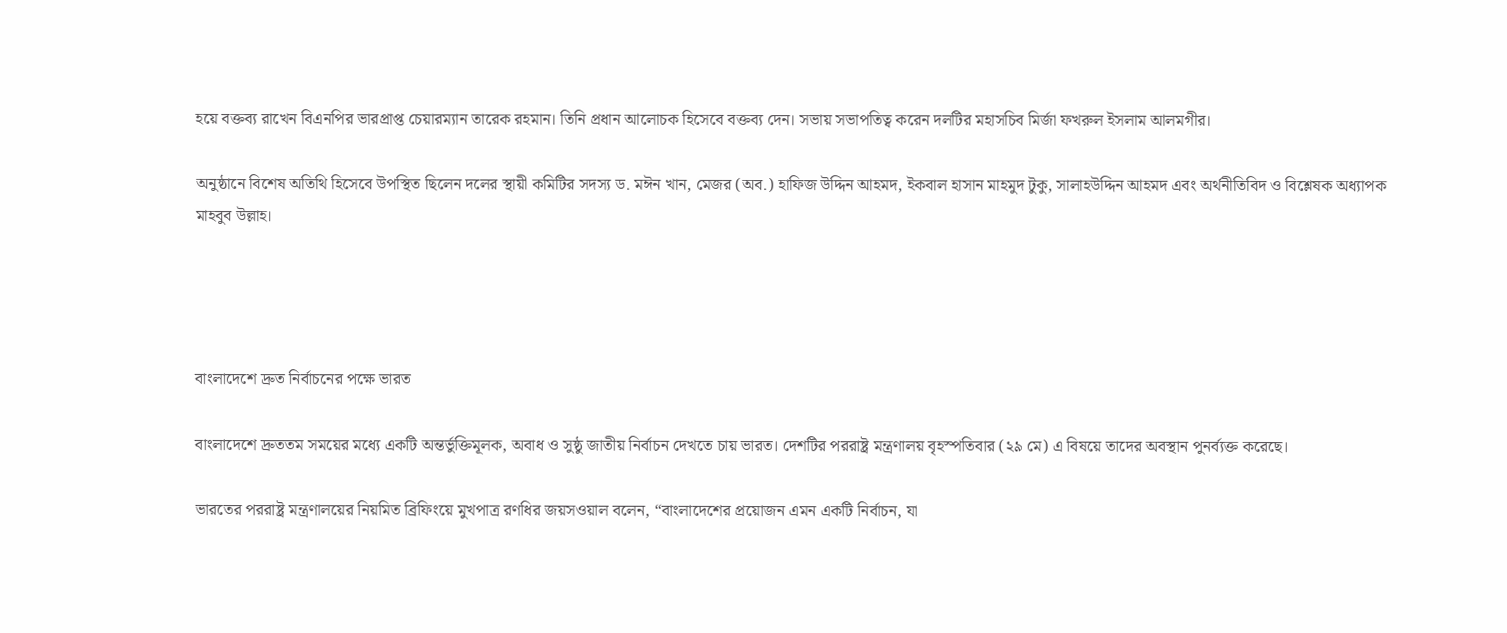হয়ে বক্তব্য রাখেন বিএনপির ভারপ্রাপ্ত চেয়ারম্যান তারেক রহমান। তিনি প্রধান আলোচক হিসেবে বক্তব্য দেন। সভায় সভাপতিত্ব করেন দলটির মহাসচিব মির্জা ফখরুল ইসলাম আলমগীর।

অনুষ্ঠানে বিশেষ অতিথি হিসেবে উপস্থিত ছিলেন দলের স্থায়ী কমিটির সদস্য ড. মঈন খান, মেজর (অব.) হাফিজ উদ্দিন আহমদ, ইকবাল হাসান মাহমুদ টুকু, সালাহউদ্দিন আহমদ এবং অর্থনীতিবিদ ও বিশ্লেষক অধ্যাপক মাহবুব উল্লাহ।




বাংলাদেশে দ্রুত নির্বাচনের পক্ষে ভারত

বাংলাদেশে দ্রুততম সময়ের মধ্যে একটি অন্তর্ভুক্তিমূলক, অবাধ ও সুষ্ঠু জাতীয় নির্বাচন দেখতে চায় ভারত। দেশটির পররাষ্ট্র মন্ত্রণালয় বৃহস্পতিবার (২৯ মে) এ বিষয়ে তাদের অবস্থান পুনর্ব্যক্ত করেছে।

ভারতের পররাষ্ট্র মন্ত্রণালয়ের নিয়মিত ব্রিফিংয়ে মুখপাত্র রণধির জয়সওয়াল বলেন, “বাংলাদেশের প্রয়োজন এমন একটি নির্বাচন, যা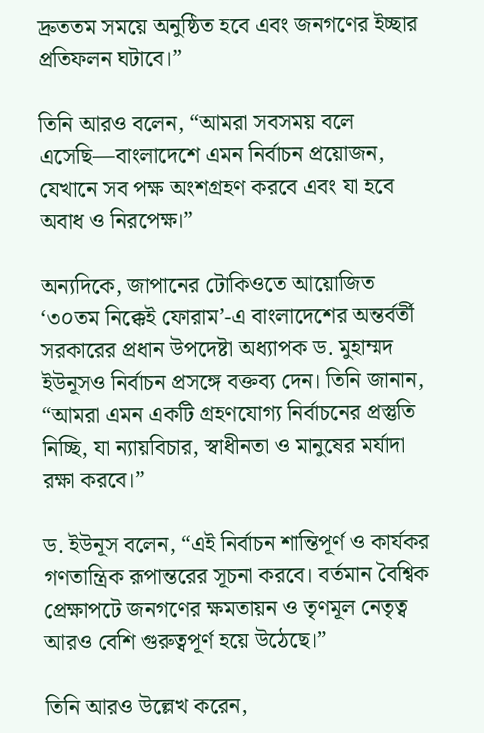দ্রুততম সময়ে অনুষ্ঠিত হবে এবং জনগণের ইচ্ছার প্রতিফলন ঘটাবে।”

তিনি আরও বলেন, “আমরা সবসময় বলে এসেছি—বাংলাদেশে এমন নির্বাচন প্রয়োজন, যেখানে সব পক্ষ অংশগ্রহণ করবে এবং যা হবে অবাধ ও নিরপেক্ষ।”

অন্যদিকে, জাপানের টোকিওতে আয়োজিত ‘৩০তম নিক্কেই ফোরাম’-এ বাংলাদেশের অন্তর্বর্তী সরকারের প্রধান উপদেষ্টা অধ্যাপক ড. মুহাম্মদ ইউনূসও নির্বাচন প্রসঙ্গে বক্তব্য দেন। তিনি জানান, “আমরা এমন একটি গ্রহণযোগ্য নির্বাচনের প্রস্তুতি নিচ্ছি, যা ন্যায়বিচার, স্বাধীনতা ও মানুষের মর্যাদা রক্ষা করবে।”

ড. ইউনূস বলেন, “এই নির্বাচন শান্তিপূর্ণ ও কার্যকর গণতান্ত্রিক রূপান্তরের সূচনা করবে। বর্তমান বৈশ্বিক প্রেক্ষাপটে জনগণের ক্ষমতায়ন ও তৃণমূল নেতৃত্ব আরও বেশি গুরুত্বপূর্ণ হয়ে উঠেছে।”

তিনি আরও উল্লেখ করেন,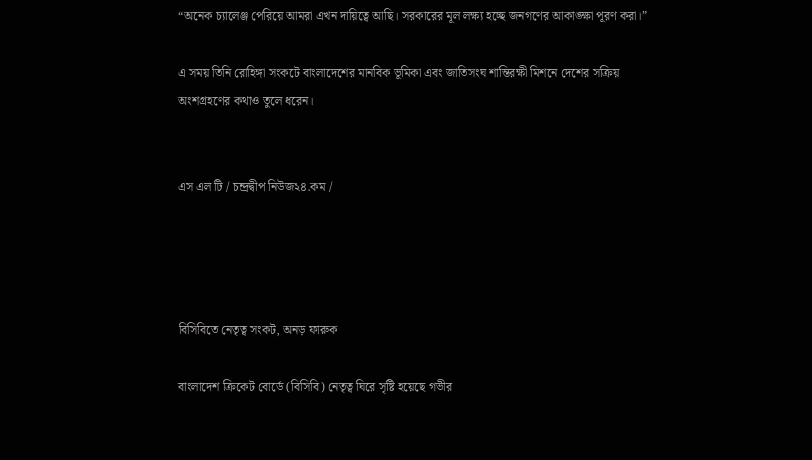“অনেক চ্যালেঞ্জ পেরিয়ে আমরা এখন দায়িত্বে আছি। সরকারের মূল লক্ষ্য হচ্ছে জনগণের আকাঙ্ক্ষা পূরণ করা।”

এ সময় তিনি রোহিঙ্গা সংকটে বাংলাদেশের মানবিক ভূমিকা এবং জাতিসংঘ শান্তিরক্ষী মিশনে দেশের সক্রিয় অংশগ্রহণের কথাও তুলে ধরেন।


এস এল টি / চন্দ্রদ্বীপ নিউজ২৪.কম /




বিসিবিতে নেতৃত্ব সংকট, অনড় ফারুক

বাংলাদেশ ক্রিকেট বোর্ডে (বিসিবি) নেতৃত্ব ঘিরে সৃষ্টি হয়েছে গভীর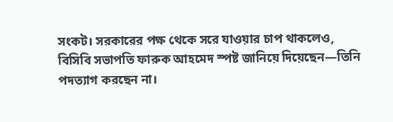সংকট। সরকারের পক্ষ থেকে সরে যাওয়ার চাপ থাকলেও, বিসিবি সভাপতি ফারুক আহমেদ স্পষ্ট জানিয়ে দিয়েছেন—তিনি পদত্যাগ করছেন না।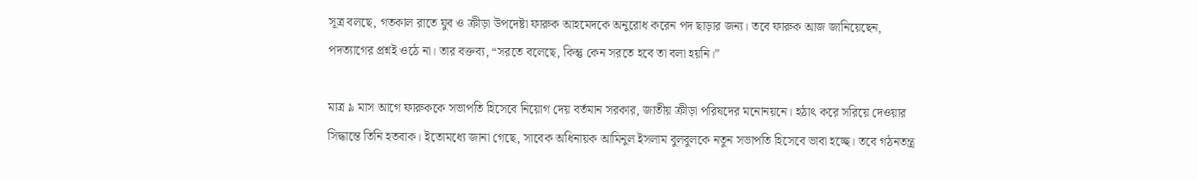সূত্র বলছে, গতকাল রাতে যুব ও ক্রীড়া উপদেষ্টা ফারুক আহমেদকে অনুরোধ করেন পদ ছাড়ার জন্য। তবে ফারুক আজ জানিয়েছেন, পদত্যাগের প্রশ্নই ওঠে না। তার বক্তব্য, “সরতে বলেছে, কিন্তু কেন সরতে হবে তা বলা হয়নি।”

মাত্র ৯ মাস আগে ফারুককে সভাপতি হিসেবে নিয়োগ দেয় বর্তমান সরকার, জাতীয় ক্রীড়া পরিষদের মনোনয়নে। হঠাৎ করে সরিয়ে দেওয়ার সিদ্ধান্তে তিনি হতবাক। ইতোমধ্যে জানা গেছে, সাবেক অধিনায়ক আমিনুল ইসলাম বুলবুলকে নতুন সভাপতি হিসেবে ভাবা হচ্ছে। তবে গঠনতন্ত্র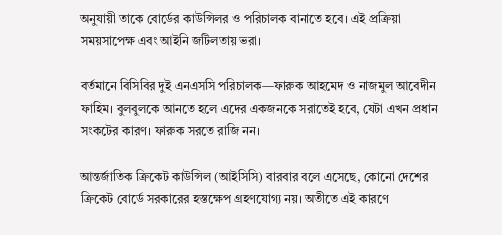অনুযায়ী তাকে বোর্ডের কাউন্সিলর ও পরিচালক বানাতে হবে। এই প্রক্রিয়া সময়সাপেক্ষ এবং আইনি জটিলতায় ভরা।

বর্তমানে বিসিবির দুই এনএসসি পরিচালক—ফারুক আহমেদ ও নাজমুল আবেদীন ফাহিম। বুলবুলকে আনতে হলে এদের একজনকে সরাতেই হবে, যেটা এখন প্রধান সংকটের কারণ। ফারুক সরতে রাজি নন।

আন্তর্জাতিক ক্রিকেট কাউন্সিল (আইসিসি) বারবার বলে এসেছে, কোনো দেশের ক্রিকেট বোর্ডে সরকারের হস্তক্ষেপ গ্রহণযোগ্য নয়। অতীতে এই কারণে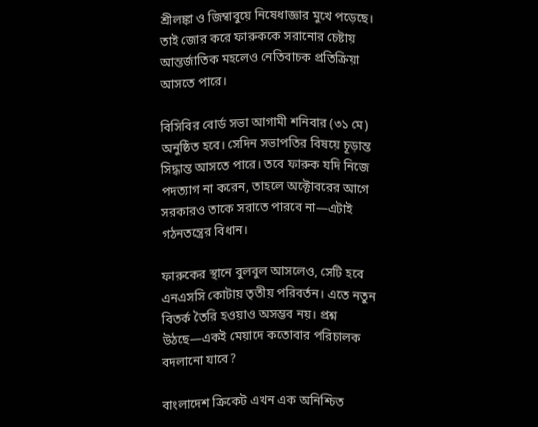শ্রীলঙ্কা ও জিম্বাবুয়ে নিষেধাজ্ঞার মুখে পড়েছে। তাই জোর করে ফারুককে সরানোর চেষ্টায় আন্তর্জাতিক মহলেও নেতিবাচক প্রতিক্রিয়া আসতে পারে।

বিসিবির বোর্ড সভা আগামী শনিবার (৩১ মে) অনুষ্ঠিত হবে। সেদিন সভাপতির বিষয়ে চূড়ান্ত সিদ্ধান্ত আসতে পারে। তবে ফারুক যদি নিজে পদত্যাগ না করেন, তাহলে অক্টোবরের আগে সরকারও তাকে সরাতে পারবে না—এটাই গঠনতন্ত্রের বিধান।

ফারুকের স্থানে বুলবুল আসলেও, সেটি হবে এনএসসি কোটায় তৃতীয় পরিবর্তন। এতে নতুন বিতর্ক তৈরি হওয়াও অসম্ভব নয়। প্রশ্ন উঠছে—একই মেয়াদে কতোবার পরিচালক বদলানো যাবে?

বাংলাদেশ ক্রিকেট এখন এক অনিশ্চিত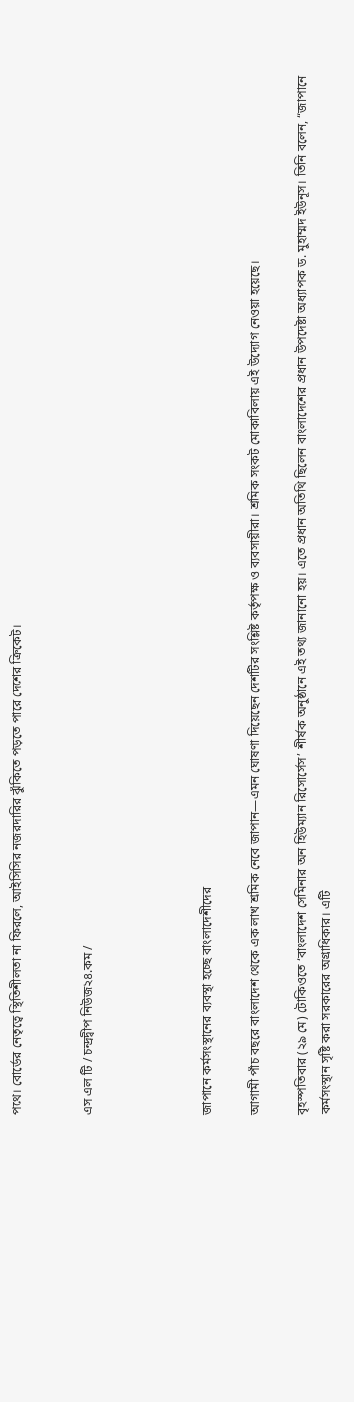পথে। বোর্ডের নেতৃত্বে স্থিতিশীলতা না ফিরলে, আইসিসির নজরদারির ঝুঁকিতে পড়তে পারে দেশের ক্রিকেট।


এস এল টি / চন্দ্রদ্বীপ নিউজ২৪.কম /




জাপানে কর্মসংস্থানের ব্যবস্থা হচ্ছে বাংলাদেশীদের

আগামী পাঁচ বছরে বাংলাদেশ থেকে এক লাখ শ্রমিক নেবে জাপান—এমন ঘোষণা দিয়েছেন দেশটির সংশ্লিষ্ট কর্তৃপক্ষ ও ব্যবসায়ীরা। শ্রমিক সংকট মোকাবিলায় এই উদ্যোগ নেওয়া হয়েছে।

বৃহস্পতিবার (২৯ মে) টোকিওতে ‘বাংলাদেশ সেমিনার অন হিউম্যান রিসোর্সেস’ শীর্ষক অনুষ্ঠানে এই তথ্য জানানো হয়। এতে প্রধান অতিথি ছিলেন বাংলাদেশের প্রধান উপদেষ্টা অধ্যাপক ড. মুহাম্মদ ইউনূস। তিনি বলেন, “জাপানে কর্মসংস্থান সৃষ্টি করা সরকারের অগ্রাধিকার। এটি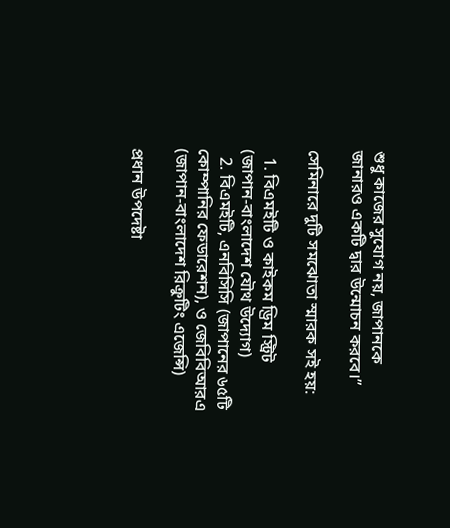শুধু কাজের সুযোগ নয়, জাপানকে জানারও একটি দ্বার উন্মোচন করবে।”

সেমিনারে দুটি সমঝোতা স্মারক সই হয়:

  1. বিএমইটি ও কাইকম ড্রিম স্ট্রিট (জাপান-বাংলাদেশ যৌথ উদ্যোগ)
  2. বিএমইটি, এনবিসিসি (জাপানের ৬৫টি কোম্পানির ফেডারেশন), ও জেবিবিআরএ (জাপান-বাংলাদেশ রিক্রুটিং এজেন্সি)

প্রধান উপদেষ্টা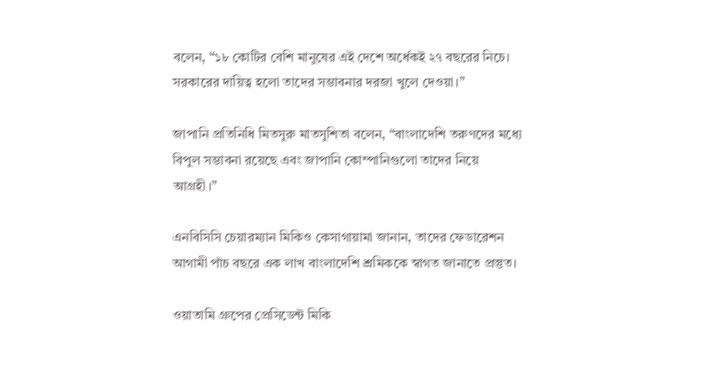বলেন, “১৮ কোটির বেশি মানুষের এই দেশে অর্ধেকই ২৭ বছরের নিচে। সরকারের দায়িত্ব হলো তাদের সম্ভাবনার দরজা খুলে দেওয়া।”

জাপানি প্রতিনিধি মিতসুরু মাতসুশিতা বলেন, “বাংলাদেশি তরুণদের মধ্যে বিপুল সম্ভাবনা রয়েছে এবং জাপানি কোম্পানিগুলো তাদের নিয়ে আগ্রহী।”

এনবিসিসি চেয়ারম্যান মিকিও কেসাগায়ামা জানান, তাদের ফেডারেশন আগামী পাঁচ বছরে এক লাখ বাংলাদেশি শ্রমিককে স্বাগত জানাতে প্রস্তুত।

ওয়াতামি গ্রুপের প্রেসিডেন্ট মিকি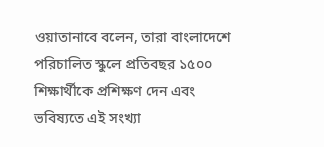ওয়াতানাবে বলেন, তারা বাংলাদেশে পরিচালিত স্কুলে প্রতিবছর ১৫০০ শিক্ষার্থীকে প্রশিক্ষণ দেন এবং ভবিষ্যতে এই সংখ্যা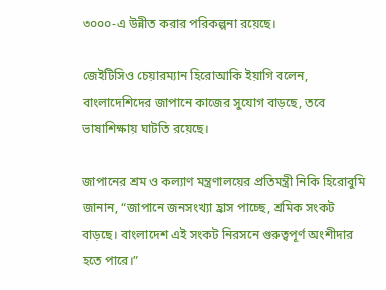৩০০০-এ উন্নীত করার পরিকল্পনা রয়েছে।

জেইটিসিও চেয়ারম্যান হিরোআকি ইয়াগি বলেন, বাংলাদেশিদের জাপানে কাজের সুযোগ বাড়ছে, তবে ভাষাশিক্ষায় ঘাটতি রয়েছে।

জাপানের শ্রম ও কল্যাণ মন্ত্রণালয়ের প্রতিমন্ত্রী নিকি হিরোবুমি জানান, “জাপানে জনসংখ্যা হ্রাস পাচ্ছে, শ্রমিক সংকট বাড়ছে। বাংলাদেশ এই সংকট নিরসনে গুরুত্বপূর্ণ অংশীদার হতে পারে।”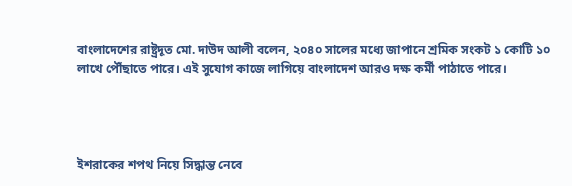বাংলাদেশের রাষ্ট্রদূত মো. দাউদ আলী বলেন, ২০৪০ সালের মধ্যে জাপানে শ্রমিক সংকট ১ কোটি ১০ লাখে পৌঁছাতে পারে। এই সুযোগ কাজে লাগিয়ে বাংলাদেশ আরও দক্ষ কর্মী পাঠাতে পারে।




ইশরাকের শপথ নিয়ে সিদ্ধান্ত নেবে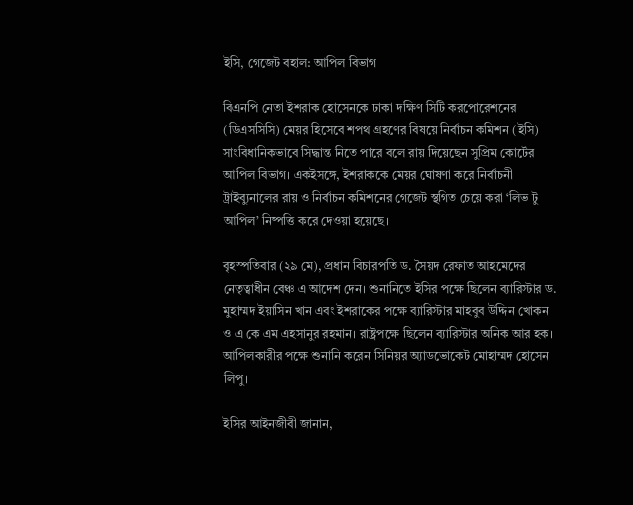ইসি, গেজেট বহাল: আপিল বিভাগ

বিএনপি নেতা ইশরাক হোসেনকে ঢাকা দক্ষিণ সিটি করপোরেশনের (ডিএসসিসি) মেয়র হিসেবে শপথ গ্রহণের বিষয়ে নির্বাচন কমিশন (ইসি) সাংবিধানিকভাবে সিদ্ধান্ত নিতে পারে বলে রায় দিয়েছেন সুপ্রিম কোর্টের আপিল বিভাগ। একইসঙ্গে, ইশরাককে মেয়র ঘোষণা করে নির্বাচনী ট্রাইব্যুনালের রায় ও নির্বাচন কমিশনের গেজেট স্থগিত চেয়ে করা ‘লিভ টু আপিল’ নিষ্পত্তি করে দেওয়া হয়েছে।

বৃহস্পতিবার (২৯ মে), প্রধান বিচারপতি ড. সৈয়দ রেফাত আহমেদের নেতৃত্বাধীন বেঞ্চ এ আদেশ দেন। শুনানিতে ইসির পক্ষে ছিলেন ব্যারিস্টার ড. মুহাম্মদ ইয়াসিন খান এবং ইশরাকের পক্ষে ব্যারিস্টার মাহবুব উদ্দিন খোকন ও এ কে এম এহসানুর রহমান। রাষ্ট্রপক্ষে ছিলেন ব্যারিস্টার অনিক আর হক। আপিলকারীর পক্ষে শুনানি করেন সিনিয়র অ্যাডভোকেট মোহাম্মদ হোসেন লিপু।

ইসির আইনজীবী জানান,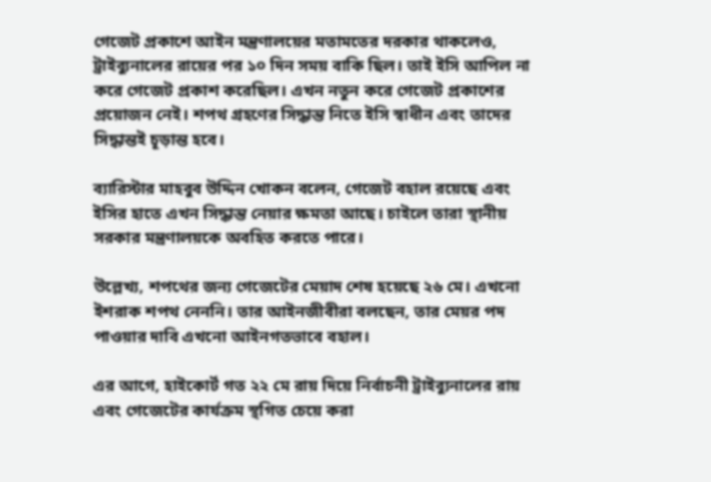গেজেট প্রকাশে আইন মন্ত্রণালয়ের মতামতের দরকার থাকলেও, ট্রাইব্যুনালের রায়ের পর ১০ দিন সময় বাকি ছিল। তাই ইসি আপিল না করে গেজেট প্রকাশ করেছিল। এখন নতুন করে গেজেট প্রকাশের প্রয়োজন নেই। শপথ গ্রহণের সিদ্ধান্ত নিতে ইসি স্বাধীন এবং তাদের সিদ্ধান্তই চূড়ান্ত হবে।

ব্যারিস্টার মাহবুব উদ্দিন খোকন বলেন, গেজেট বহাল রয়েছে এবং ইসির হাতে এখন সিদ্ধান্ত নেয়ার ক্ষমতা আছে। চাইলে তারা স্থানীয় সরকার মন্ত্রণালয়কে অবহিত করতে পারে।

উল্লেখ্য, শপথের জন্য গেজেটের মেয়াদ শেষ হয়েছে ২৬ মে। এখনো ইশরাক শপথ নেননি। তার আইনজীবীরা বলছেন, তার মেয়র পদ পাওয়ার দাবি এখনো আইনগতভাবে বহাল।

এর আগে, হাইকোর্ট গত ২২ মে রায় দিয়ে নির্বাচনী ট্রাইব্যুনালের রায় এবং গেজেটের কার্যক্রম স্থগিত চেয়ে করা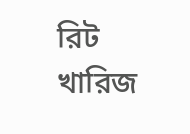রিট খারিজ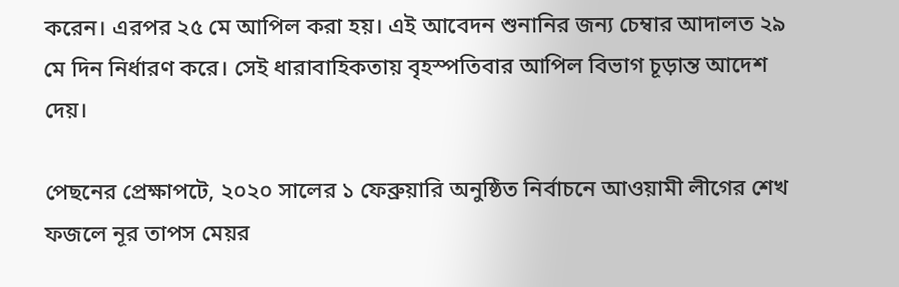করেন। এরপর ২৫ মে আপিল করা হয়। এই আবেদন শুনানির জন্য চেম্বার আদালত ২৯ মে দিন নির্ধারণ করে। সেই ধারাবাহিকতায় বৃহস্পতিবার আপিল বিভাগ চূড়ান্ত আদেশ দেয়।

পেছনের প্রেক্ষাপটে, ২০২০ সালের ১ ফেব্রুয়ারি অনুষ্ঠিত নির্বাচনে আওয়ামী লীগের শেখ ফজলে নূর তাপস মেয়র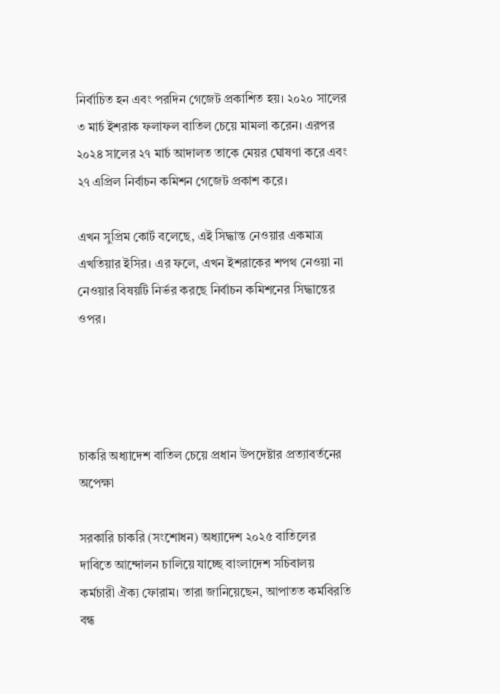নির্বাচিত হন এবং পরদিন গেজেট প্রকাশিত হয়। ২০২০ সালের ৩ মার্চ ইশরাক ফলাফল বাতিল চেয়ে মামলা করেন। এরপর ২০২৪ সালের ২৭ মার্চ আদালত তাকে মেয়র ঘোষণা করে এবং ২৭ এপ্রিল নির্বাচন কমিশন গেজেট প্রকাশ করে।

এখন সুপ্রিম কোর্ট বলেছে, এই সিদ্ধান্ত নেওয়ার একমাত্র এখতিয়ার ইসির। এর ফলে, এখন ইশরাকের শপথ নেওয়া না নেওয়ার বিষয়টি নির্ভর করছে নির্বাচন কমিশনের সিদ্ধান্তের ওপর।




চাকরি অধ্যাদেশ বাতিল চেয়ে প্রধান উপদেষ্টার প্রত্যাবর্তনের অপেক্ষা

সরকারি চাকরি (সংশোধন) অধ্যাদেশ ২০২৫ বাতিলের দাবিতে আন্দোলন চালিয়ে যাচ্ছে বাংলাদেশ সচিবালয় কর্মচারী ঐক্য ফোরাম। তারা জানিয়েছেন, আপাতত কর্মবিরতি বন্ধ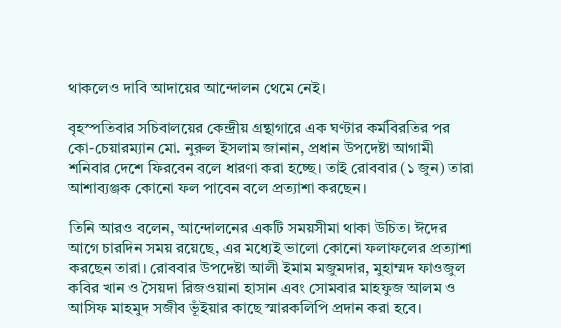থাকলেও দাবি আদায়ের আন্দোলন থেমে নেই।

বৃহস্পতিবার সচিবালয়ের কেন্দ্রীয় গ্রন্থাগারে এক ঘণ্টার কর্মবিরতির পর কো-চেয়ারম্যান মো. নুরুল ইসলাম জানান, প্রধান উপদেষ্টা আগামী শনিবার দেশে ফিরবেন বলে ধারণা করা হচ্ছে। তাই রোববার (১ জুন) তারা আশাব্যঞ্জক কোনো ফল পাবেন বলে প্রত্যাশা করছেন।

তিনি আরও বলেন, আন্দোলনের একটি সময়সীমা থাকা উচিত। ঈদের আগে চারদিন সময় রয়েছে, এর মধ্যেই ভালো কোনো ফলাফলের প্রত্যাশা করছেন তারা। রোববার উপদেষ্টা আলী ইমাম মজুমদার, মুহাম্মদ ফাওজুল কবির খান ও সৈয়দা রিজওয়ানা হাসান এবং সোমবার মাহফুজ আলম ও আসিফ মাহমুদ সজীব ভূঁইয়ার কাছে স্মারকলিপি প্রদান করা হবে।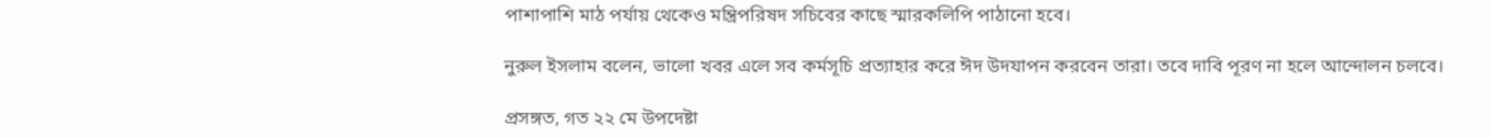পাশাপাশি মাঠ পর্যায় থেকেও মন্ত্রিপরিষদ সচিবের কাছে স্মারকলিপি পাঠানো হবে।

নুরুল ইসলাম বলেন, ভালো খবর এলে সব কর্মসূচি প্রত্যাহার করে ঈদ উদযাপন করবেন তারা। তবে দাবি পূরণ না হলে আন্দোলন চলবে।

প্রসঙ্গত, গত ২২ মে উপদেষ্টা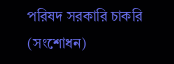পরিষদ সরকারি চাকরি (সংশোধন)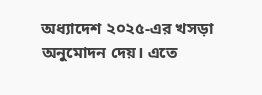অধ্যাদেশ ২০২৫-এর খসড়া অনুমোদন দেয়। এতে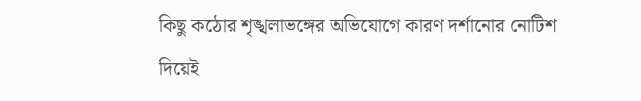কিছু কঠোর শৃঙ্খলাভঙ্গের অভিযোগে কারণ দর্শানোর নোটিশ দিয়েই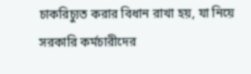চাকরিচ্যুত করার বিধান রাখা হয়, যা নিয়ে সরকারি কর্মচারীদের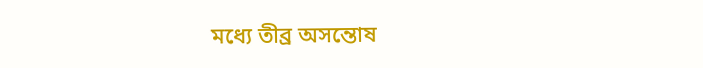মধ্যে তীব্র অসন্তোষ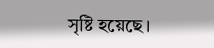সৃষ্টি হয়েছে।